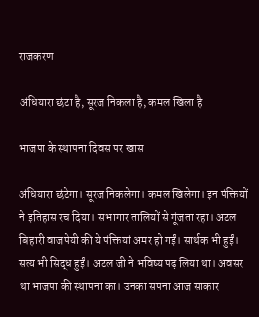राजकरण

अंधियारा छंटा है, सूरज निकला है, कमल खिला है

भाजपा के स्थापना दिवस पर खास

अंधियारा छंटेगा। सूरज निकलेगा। कमल खिलेगा। इन पंक्तियों ने इतिहास रच दिया। सभागार तालियों से गूंजता रहा। अटल बिहारी वाजपेयी की ये पंक्तियां अमर हो गईं। सार्थक भी हुईं। सत्य भी सिद्ध हुईं। अटल जी ने भविष्य पढ़ लिया था। अवसर था भाजपा की स्थापना का। उनका सपना आज साकार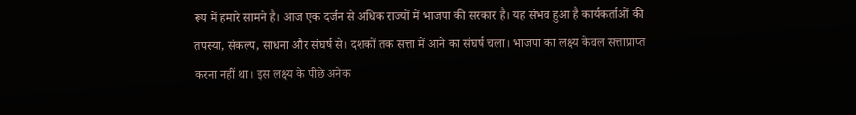रूप में हमारे सामने है। आज एक दर्जन से अधिक राज्यों में भाजपा की सरकार है। यह संभव हुआ है कार्यकर्ताओं की तपस्या, संकल्प, साधना और संघर्ष से। दशकों तक सत्ता में आने का संघर्ष चला। भाजपा का लक्ष्य केवल सत्ताप्राप्त करना नहीं था। इस लक्ष्य के पीछे अनेक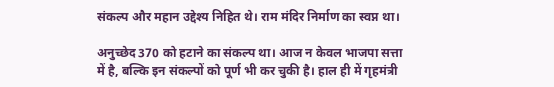संकल्प और महान उद्देश्य निहित थे। राम मंदिर निर्माण का स्वप्न था।

अनुच्छेद 370 को हटाने का संकल्प था। आज न केवल भाजपा सत्ता में है, बल्कि इन संकल्पों को पूर्ण भी कर चुकी है। हाल ही में गृहमंत्री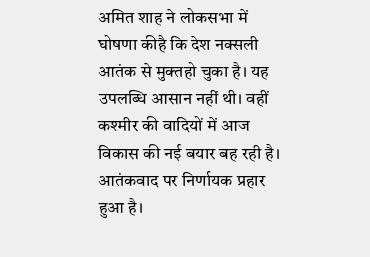अमित शाह ने लोकसभा में घोषणा कीहै कि देश नक्सली आतंक से मुक्तहो चुका है। यह उपलब्धि आसान नहीं थी। वहीं कश्मीर की वादियों में आज विकास की नई बयार बह रही है। आतंकवाद पर निर्णायक प्रहार हुआ है।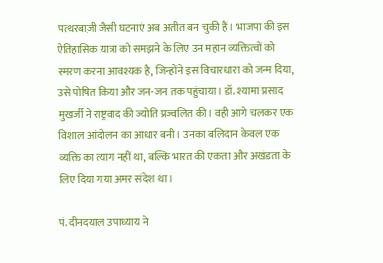पत्थरबाज़ी जैसी घटनाएं अब अतीत बन चुकी हैं। भाजपा की इस ऐतिहासिक यात्रा को समझने के लिए उन महान व्यक्तित्वों को स्मरण करना आवश्यक है, जिन्होंने इस विचारधारा को जन्म दिया, उसे पोषित किया और जन-जन तक पहुंचाया। डॉ. श्यामा प्रसाद मुखर्जी ने राष्ट्रवाद की ज्योति प्रज्वलित की। वही आगे चलकर एक विशाल आंदोलन का आधार बनी। उनका बलिदान केवल एक व्यक्ति का त्याग नहीं था, बल्कि भारत की एकता और अखंडता के लिए दिया गया अमर संदेश था।

पं. दीनदयाल उपाध्याय ने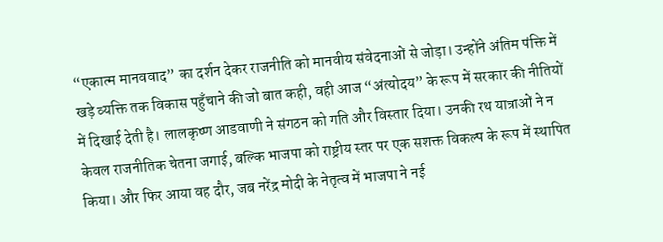“एकात्म मानववाद” का दर्शन देकर राजनीति को मानवीय संवेदनाओं से जोड़ा। उन्होंने अंतिम पंक्ति में खड़े व्यक्ति तक विकास पहुँचाने की जो बात कही, वही आज “अंत्योदय” के रूप में सरकार की नीतियों में दिखाई देती है। लालकृष्ण आडवाणी ने संगठन को गति और विस्तार दिया। उनकी रथ यात्राओं ने न केवल राजनीतिक चेतना जगाई, बल्कि भाजपा को राष्ट्रीय स्तर पर एक सशक्त विकल्प के रूप में स्थापित किया। और फिर आया वह दौर, जब नरेंद्र मोदी के नेतृत्व में भाजपा ने नई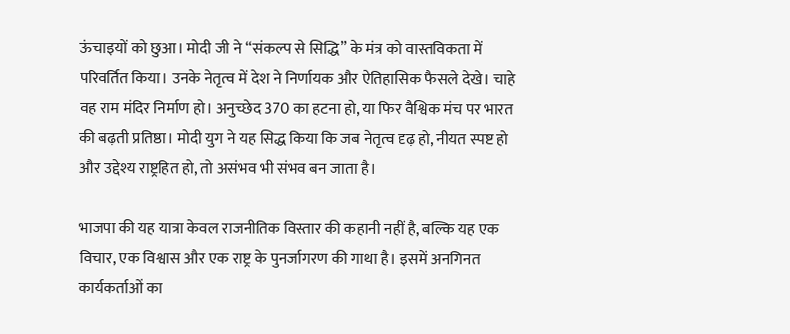ऊंचाइयों को छुआ। मोदी जी ने “संकल्प से सिद्धि” के मंत्र को वास्तविकता में परिवर्तित किया। उनके नेतृत्व में देश ने निर्णायक और ऐतिहासिक फैसले देखे। चाहे वह राम मंदिर निर्माण हो। अनुच्छेद 370 का हटना हो, या फिर वैश्विक मंच पर भारत की बढ़ती प्रतिष्ठा। मोदी युग ने यह सिद्ध किया कि जब नेतृत्व दृढ़ हो, नीयत स्पष्ट हो और उद्देश्य राष्ट्रहित हो, तो असंभव भी संभव बन जाता है।

भाजपा की यह यात्रा केवल राजनीतिक विस्तार की कहानी नहीं है, बल्कि यह एक विचार, एक विश्वास और एक राष्ट्र के पुनर्जागरण की गाथा है। इसमें अनगिनत कार्यकर्ताओं का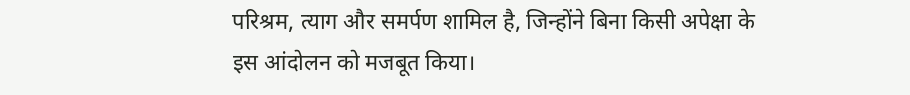परिश्रम, त्याग और समर्पण शामिल है, जिन्होंने बिना किसी अपेक्षा के इस आंदोलन को मजबूत किया।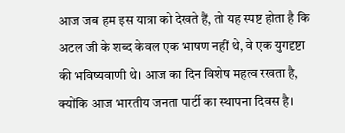आज जब हम इस यात्रा को देखते हैं, तो यह स्पष्ट होता है कि अटल जी के शब्द केवल एक भाषण नहीं थे, वे एक युगदृष्टा की भविष्यवाणी थे। आज का दिन विशेष महत्व रखता है, क्योंकि आज भारतीय जनता पार्टी का स्थापना दिवस है।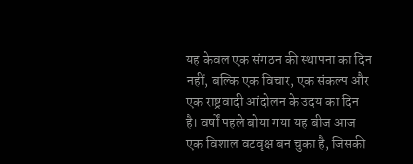यह केवल एक संगठन की स्थापना का दिन नहीं, बल्कि एक विचार, एक संकल्प और एक राष्ट्रवादी आंदोलन के उदय का दिन है। वर्षों पहले बोया गया यह बीज आज एक विशाल वटवृक्ष बन चुका है, जिसकी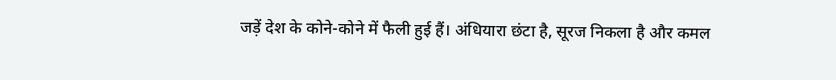जड़ें देश के कोने-कोने में फैली हुई हैं। अंधियारा छंटा है, सूरज निकला है और कमल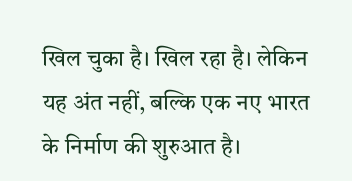खिल चुका है। खिल रहा है। लेकिन यह अंत नहीं, बल्कि एक नए भारत के निर्माण की शुरुआत है।